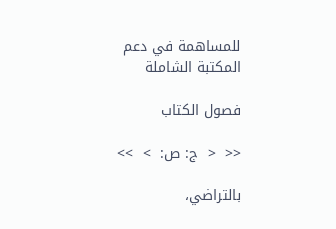للمساهمة في دعم المكتبة الشاملة

فصول الكتاب

<<  <  ج: ص:  >  >>

بالتراضي،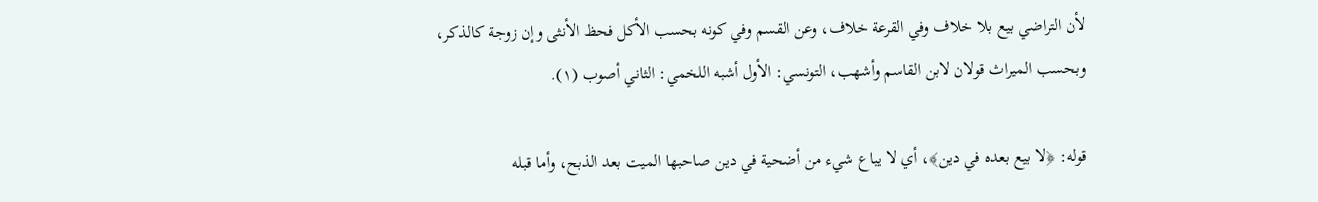لأن التراضي بيع بلا خلاف وفي القرعة خلاف، وعن القسم وفي كونه بحسب الأكل فحظ الأنثى وإن زوجة كالذكر، وبحسب الميراث قولان لابن القاسم وأشهب، التونسي: الأول أشبه اللخمي: الثاني أصوب (١).

قوله: ﴿لا بيع بعده في دين﴾، أي لا يباع شيء من أضحية في دين صاحبها الميت بعد الذبح، وأما قبله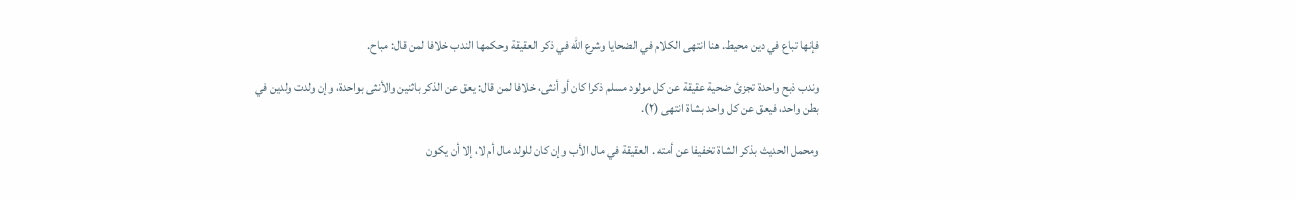فإنها تباع في دين محيط. هنا انتهى الكلام في الضحايا وشرع الله في ذكر العقيقة وحكمها الندب خلافا لمن قال: مباح.

وندب ذبح واحدة تجزئ ضحية عقيقة عن كل مولود مسلم ذكرا كان أو أنثى، خلافا لمن قال: يعق عن الذكر باثنين والأنثى بواحدة، وإن ولدت ولدين في بطن واحد، فيعق عن كل واحد بشاة انتهى (٢).

ومحمل الحديث بذكر الشاة تخفيفا عن أمته . العقيقة في مال الأب وإن كان للولد مال أم لا، إلا أن يكون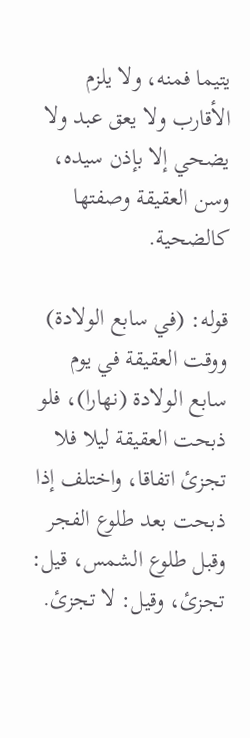يتيما فمنه، ولا يلزم الأقارب ولا يعق عبد ولا يضحي إلا بإذن سيده، وسن العقيقة وصفتها كالضحية.

قوله: (في سابع الولادة) ووقت العقيقة في يوم سابع الولادة (نهارا)، فلو ذبحت العقيقة ليلا فلا تجزئ اتفاقا، واختلف إذا ذبحت بعد طلوع الفجر وقبل طلوع الشمس، قيل: تجزئ، وقيل: لا تجزئ.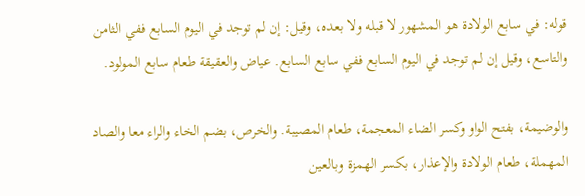قوله: في سابع الولادة هو المشهور لا قبله ولا بعده، وقيل: إن لم توجد في اليوم السابع ففي الثامن والتاسع، وقيل إن لم توجد في اليوم السابع ففي سابع السابع. عياض والعقيقة طعام سابع المولود.

والوضيمة، بفتح الواو وكسر الضاء المعجمة، طعام المصيبة. والخرص، بضم الخاء والراء معا والصاد المهملة، طعام الولادة والإعذار، بكسر الهمزة وبالعين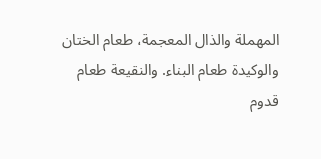المهملة والذال المعجمة، طعام الختان والوكيدة طعام البناء. والنقيعة طعام قدوم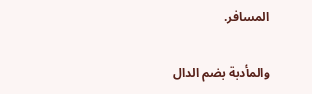المسافر.

والمأدبة بضم الدال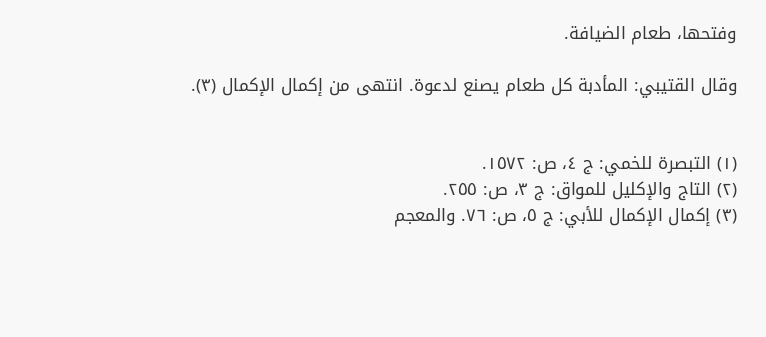وفتحها، طعام الضيافة.

وقال القتيبي: المأدبة كل طعام يصنع لدعوة. انتهى من إكمال الإكمال (٣).


(١) التبصرة للخمي: ج ٤، ص: ١٥٧٢.
(٢) التاج والإكليل للمواق: ج ٣، ص: ٢٥٥.
(٣) إكمال الإكمال للأبي: ج ٥، ص: ٧٦. والمعجم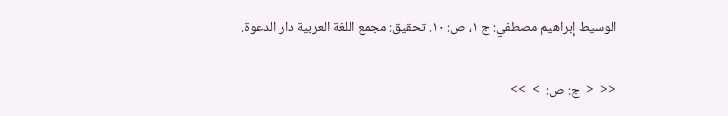الوسيط إبراهيم مصطفي: ج ١، ص: ١٠. تحقيق: مجمع اللغة العربية دار الدعوة.

<<  <  ج: ص:  >  >>